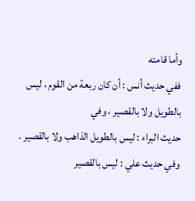وأما قامته
ففي حديث أنس : أن كان ربعة من القوم ، ليس بالطويل ولا بالقصير ، وفي
حديث البراء : ليس بالطويل الذاهب ولا بالقصير .
وفي حديث علي : ليس بالقصير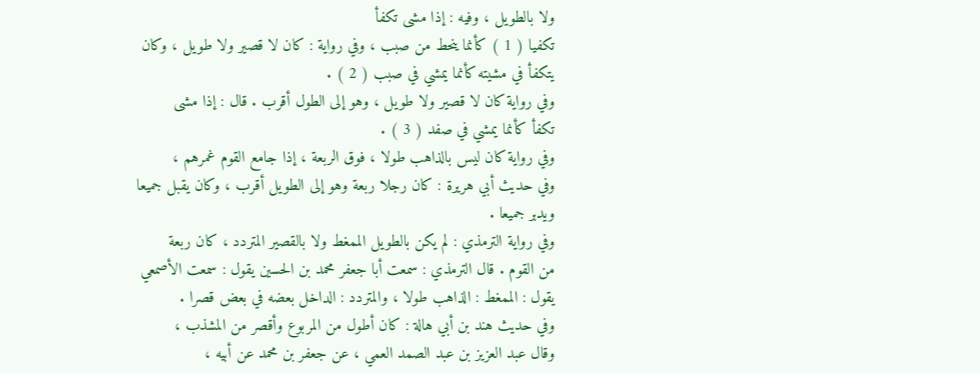ولا بالطويل ، وفيه : إذا مشى تكفأ
تكفيا ( 1 ) كأنما ينحط من صبب ، وفي رواية : كان لا قصير ولا طويل ، وكان
يتكفأ في مشيته كأنما يمشي في صبب ( 2 ) .
وفي رواية كان لا قصير ولا طويل ، وهو إلى الطول أقرب . قال : إذا مشى
تكفأ كأنما يمشي في صفد ( 3 ) .
وفي رواية كان ليس بالذاهب طولا ، فوق الربعة ، إذا جامع القوم غمرهم ،
وفي حديث أبي هريرة : كان رجلا ربعة وهو إلى الطويل أقرب ، وكان يقبل جميعا
ويدبر جميعا .
وفي رواية الترمذي : لم يكن بالطويل الممغط ولا بالقصير المتردد ، كان ربعة
من القوم . قال الترمذي : سمعت أبا جعفر محمد بن الحسين يقول : سمعت الأصمعي
يقول : الممغط : الذاهب طولا ، والمتردد : الداخل بعضه في بعض قصرا .
وفي حديث هند بن أبي هالة : كان أطول من المربوع وأقصر من المشذب ،
وقال عبد العزيز بن عبد الصمد العمي ، عن جعفر بن محمد عن أبيه ،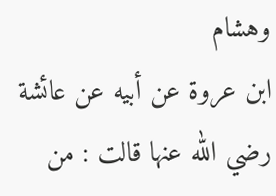وهشام
ابن عروة عن أبيه عن عائشة رضي الله عنها قالت : من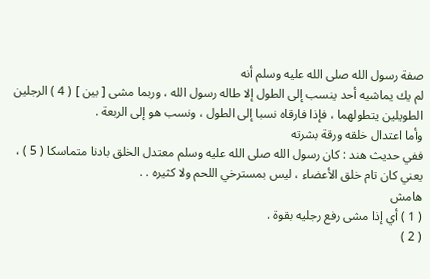صفة رسول الله صلى الله عليه وسلم أنه
لم يك يماشيه أحد ينسب إلى الطول إلا طاله رسول الله ، وربما مشى [ بين ] ( 4 ) الرجلين
الطويلين يتطولهما ، فإذا فارقاه نسبا إلى الطول ، ونسب هو إلى الربعة .
وأما اعتدال خلقه ورقة بشرته
ففي حديث هند : كان رسول الله صلى الله عليه وسلم معتدل الخلق بادنا متماسكا ( 5 ) ، يعني كان تام خلق الأعضاء ، ليس بمسترخي اللحم ولا كثيره . .
هامش
( 1 ) أي إذا مشى رفع رجليه بقوة .
( 2 )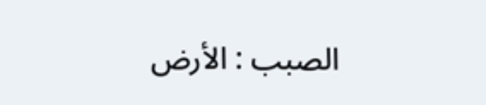الصبب : الأرض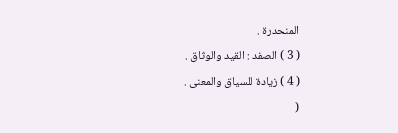المنحدرة .
( 3 ) الصفد : القيد والوثاق .
( 4 ) زيادة للسياق والمعنى .
(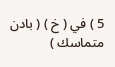5 ) في ( خ ) ( بادن متماسك )